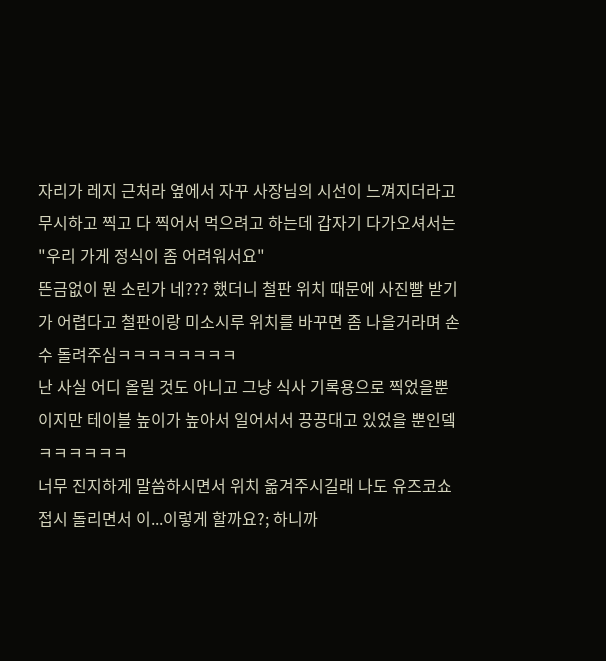자리가 레지 근처라 옆에서 자꾸 사장님의 시선이 느껴지더라고
무시하고 찍고 다 찍어서 먹으려고 하는데 갑자기 다가오셔서는
"우리 가게 정식이 좀 어려워서요"
뜬금없이 뭔 소린가 네??? 했더니 철판 위치 때문에 사진빨 받기가 어렵다고 철판이랑 미소시루 위치를 바꾸면 좀 나을거라며 손수 돌려주심ㅋㅋㅋㅋㅋㅋㅋㅋ
난 사실 어디 올릴 것도 아니고 그냥 식사 기록용으로 찍었을뿐이지만 테이블 높이가 높아서 일어서서 끙끙대고 있었을 뿐인뎈ㅋㅋㅋㅋㅋㅋ
너무 진지하게 말씀하시면서 위치 옮겨주시길래 나도 유즈코쇼 접시 돌리면서 이...이렇게 할까요?; 하니까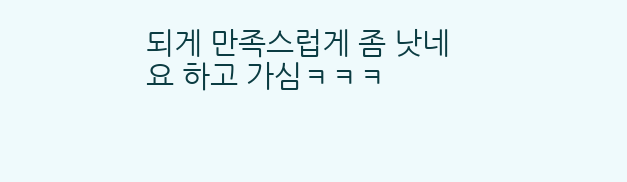되게 만족스럽게 좀 낫네요 하고 가심ㅋㅋㅋ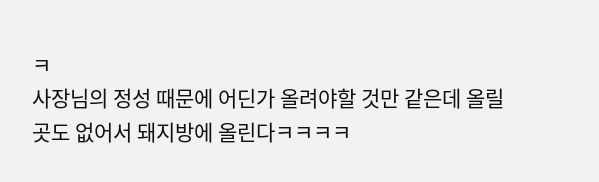ㅋ
사장님의 정성 때문에 어딘가 올려야할 것만 같은데 올릴 곳도 없어서 돼지방에 올린다ㅋㅋㅋㅋ